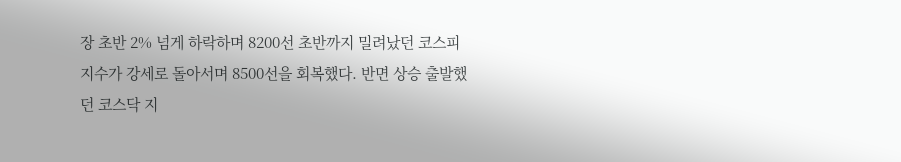장 초반 2% 넘게 하락하며 8200선 초반까지 밀려났던 코스피 지수가 강세로 돌아서며 8500선을 회복했다. 반면 상승 출발했던 코스닥 지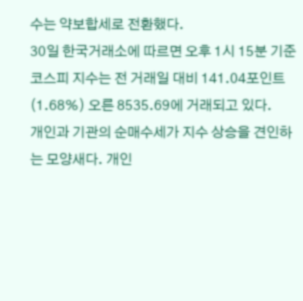수는 약보합세로 전환했다.
30일 한국거래소에 따르면 오후 1시 15분 기준 코스피 지수는 전 거래일 대비 141.04포인트(1.68%) 오른 8535.69에 거래되고 있다.
개인과 기관의 순매수세가 지수 상승을 견인하는 모양새다. 개인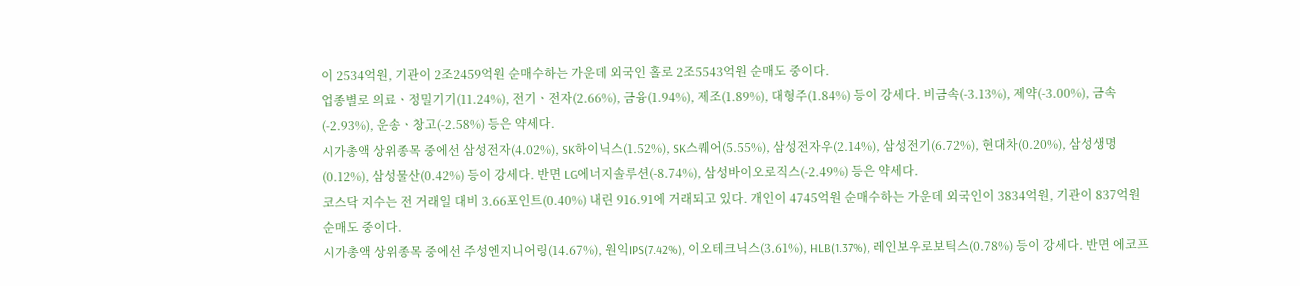이 2534억원, 기관이 2조2459억원 순매수하는 가운데 외국인 홀로 2조5543억원 순매도 중이다.
업종별로 의료ㆍ정밀기기(11.24%), 전기ㆍ전자(2.66%), 금융(1.94%), 제조(1.89%), 대형주(1.84%) 등이 강세다. 비금속(-3.13%), 제약(-3.00%), 금속(-2.93%), 운송ㆍ창고(-2.58%) 등은 약세다.
시가총액 상위종목 중에선 삼성전자(4.02%), SK하이닉스(1.52%), SK스퀘어(5.55%), 삼성전자우(2.14%), 삼성전기(6.72%), 현대차(0.20%), 삼성생명(0.12%), 삼성물산(0.42%) 등이 강세다. 반면 LG에너지솔루션(-8.74%), 삼성바이오로직스(-2.49%) 등은 약세다.
코스닥 지수는 전 거래일 대비 3.66포인트(0.40%) 내린 916.91에 거래되고 있다. 개인이 4745억원 순매수하는 가운데 외국인이 3834억원, 기관이 837억원 순매도 중이다.
시가총액 상위종목 중에선 주성엔지니어링(14.67%), 원익IPS(7.42%), 이오테크닉스(3.61%), HLB(1.37%), 레인보우로보틱스(0.78%) 등이 강세다. 반면 에코프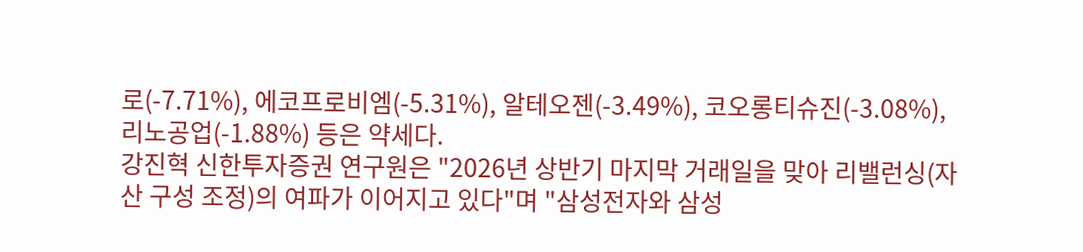로(-7.71%), 에코프로비엠(-5.31%), 알테오젠(-3.49%), 코오롱티슈진(-3.08%), 리노공업(-1.88%) 등은 약세다.
강진혁 신한투자증권 연구원은 "2026년 상반기 마지막 거래일을 맞아 리밸런싱(자산 구성 조정)의 여파가 이어지고 있다"며 "삼성전자와 삼성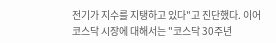전기가 지수를 지탱하고 있다"고 진단했다. 이어 코스닥 시장에 대해서는 "코스닥 30주년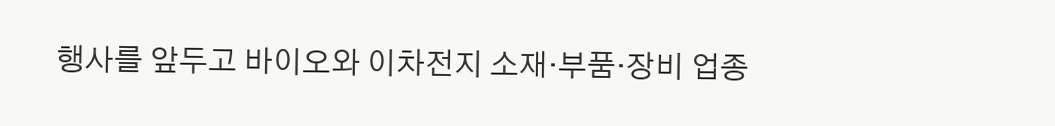행사를 앞두고 바이오와 이차전지 소재·부품·장비 업종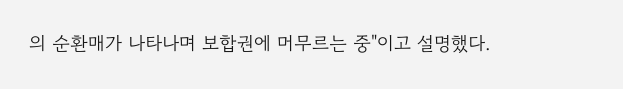의 순환매가 나타나며 보합권에 머무르는 중"이고 설명했다.